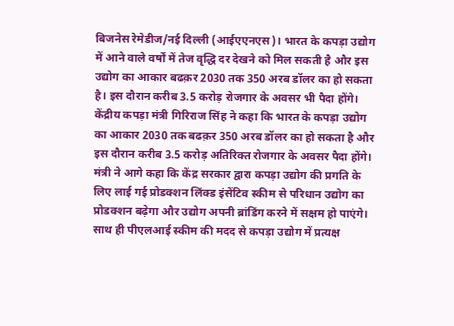बिजनेस रेमेडीज/नई दिल्ली (आईएएनएस)। भारत के कपड़ा उद्योग में आने वाले वर्षों में तेज वृद्धि दर देखने को मिल सकती है और इस उद्योग का आकार बढक़र 2030 तक 350 अरब डॉलर का हो सकता है। इस दौरान करीब 3.5 करोड़ रोजगार के अवसर भी पैदा होंगे।
केंद्रीय कपड़ा मंत्री गिरिराज सिंह ने कहा कि भारत के कपड़ा उद्योग का आकार 2030 तक बढक़र 350 अरब डॉलर का हो सकता है और इस दौरान करीब 3.5 करोड़ अतिरिक्त रोजगार के अवसर पैदा होंगे। मंत्री ने आगे कहा कि केंद्र सरकार द्वारा कपड़ा उद्योग की प्रगति के लिए लाई गई प्रोडक्शन लिंक्ड इंसेंटिव स्कीम से परिधान उद्योग का प्रोडक्शन बढ़ेगा और उद्योग अपनी ब्रांडिंग करने में सक्षम हो पाएंगे। साथ ही पीएलआई स्कीम की मदद से कपड़ा उद्योग में प्रत्यक्ष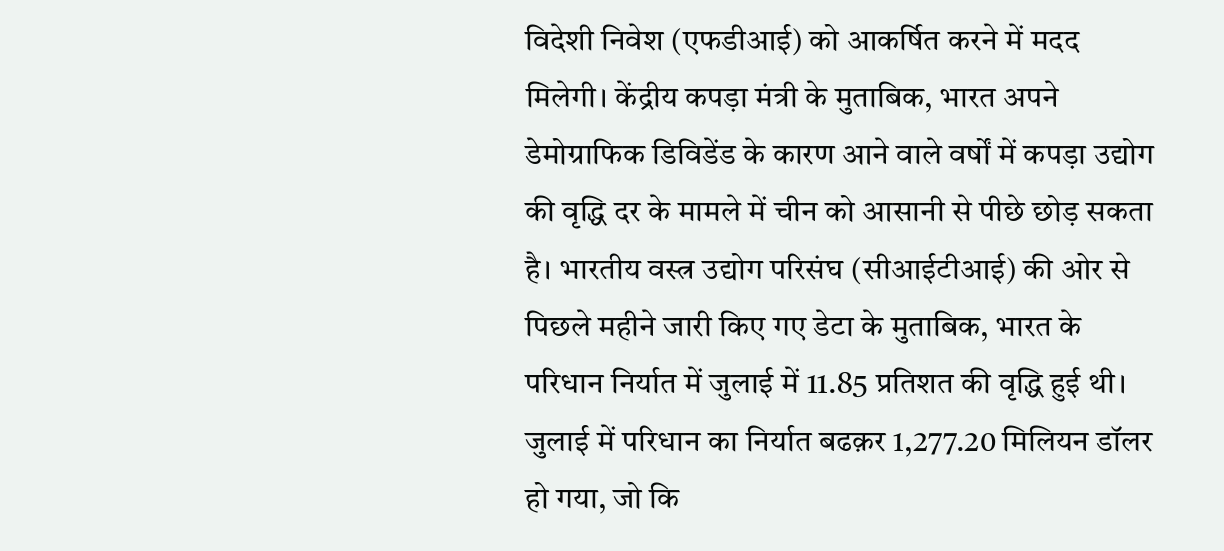विदेशी निवेश (एफडीआई) को आकर्षित करने में मदद मिलेगी। केंद्रीय कपड़ा मंत्री के मुताबिक, भारत अपने डेमोग्राफिक डिविडेंड के कारण आने वाले वर्षों में कपड़ा उद्योग की वृद्धि दर के मामले में चीन को आसानी से पीछे छोड़ सकता है। भारतीय वस्त्र उद्योग परिसंघ (सीआईटीआई) की ओर से पिछले महीने जारी किए गए डेटा के मुताबिक, भारत के परिधान निर्यात में जुलाई में 11.85 प्रतिशत की वृद्धि हुई थी। जुलाई में परिधान का निर्यात बढक़र 1,277.20 मिलियन डॉलर हो गया, जो कि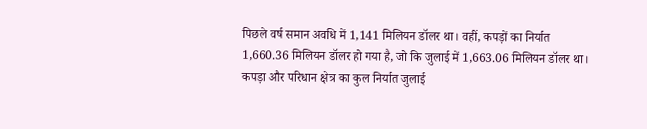पिछले वर्ष समान अवधि में 1,141 मिलियन डॉलर था। वहीं, कपड़ों का निर्यात 1,660.36 मिलियन डॉलर हो गया है, जो कि जुलाई में 1,663.06 मिलियन डॉलर था। कपड़ा और परिधान क्षेत्र का कुल निर्यात जुलाई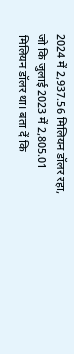2024 में 2,937.56 मिलियन डॉलर रहा, जो कि जुलाई 2023 में 2,805.01 मिलियन डॉलर था। बता दें कि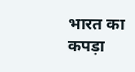भारत का कपड़ा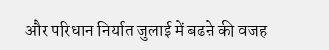और परिधान निर्यात जुलाई में बढऩे की वजह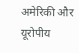अमेरिकी और यूरोपीय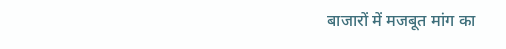बाजारों में मजबूत मांग का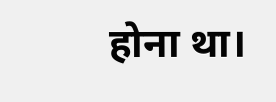होना था।